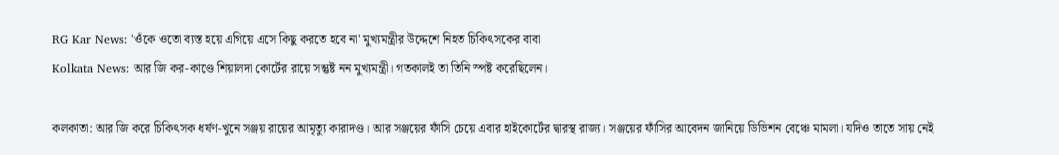RG Kar News: 'ওঁকে ওতো ব্যস্ত হয়ে এগিয়ে এসে কিছু করতে হবে না' মুখ্যমন্ত্রীর উদ্দেশে নিহত চিকিৎসকের বাবা
Kolkata News: আর জি কর-কাণ্ডে শিয়ালদা কোর্টের রায়ে সন্তুষ্ট নন মুখ্যমন্ত্রী। গতকালই তা তিনি স্পষ্ট করেছিলেন।

কলকাতা: আর জি করে চিকিৎসক ধর্ষণ-খুনে সঞ্জয় রায়ের আমৃত্যু কারাদণ্ড। আর সঞ্জয়ের ফাঁসি চেয়ে এবার হাইকোর্টের দ্বারস্থ রাজ্য। সঞ্জয়ের ফাঁসির আবেদন জানিয়ে ডিভিশন বেঞ্চে মামলা। যদিও তাতে সায় নেই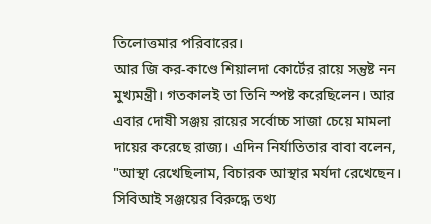তিলোত্তমার পরিবারের।
আর জি কর-কাণ্ডে শিয়ালদা কোর্টের রায়ে সন্তুষ্ট নন মুখ্যমন্ত্রী। গতকালই তা তিনি স্পষ্ট করেছিলেন। আর এবার দোষী সঞ্জয় রায়ের সর্বোচ্চ সাজা চেয়ে মামলা দায়ের করেছে রাজ্য। এদিন নির্যাতিতার বাবা বলেন, "আস্থা রেখেছিলাম, বিচারক আস্থার মর্যদা রেখেছেন। সিবিআই সঞ্জয়ের বিরুদ্ধে তথ্য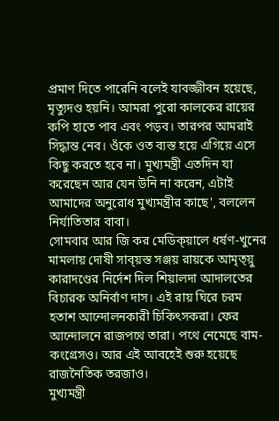প্রমাণ দিতে পারেনি বলেই যাবজ্জীবন হয়েছে, মৃত্যুদণ্ড হয়নি। আমরা পুরো কালকের রায়ের কপি হাতে পাব এবং পড়ব। তারপর আমরাই সিদ্ধান্ত নেব। ওঁকে ওত ব্যস্ত হয়ে এগিয়ে এসে কিছু করতে হবে না। মুখ্যমন্ত্রী এতদিন যা করেছেন আর যেন উনি না করেন, এটাই আমাদের অনুরোধ মুখ্যমন্ত্রীর কাছে', বললেন নির্যাতিতার বাবা।
সোমবার আর জি কর মেডিক্য়ালে ধর্ষণ-খুনের মামলায় দোষী সাব্য়স্ত সঞ্জয় রায়কে আমৃত্য়ু কারাদণ্ডের নির্দেশ দিল শিয়ালদা আদালতের বিচারক অনির্বাণ দাস। এই রায় ঘিরে চরম হতাশ আন্দোলনকারী চিকিৎসকরা। ফের আন্দোলনে রাজপথে তারা। পথে নেমেছে বাম-কংগ্রেসও। আর এই আবহেই শুরু হয়েছে রাজনৈতিক তরজাও।
মুখ্যমন্ত্রী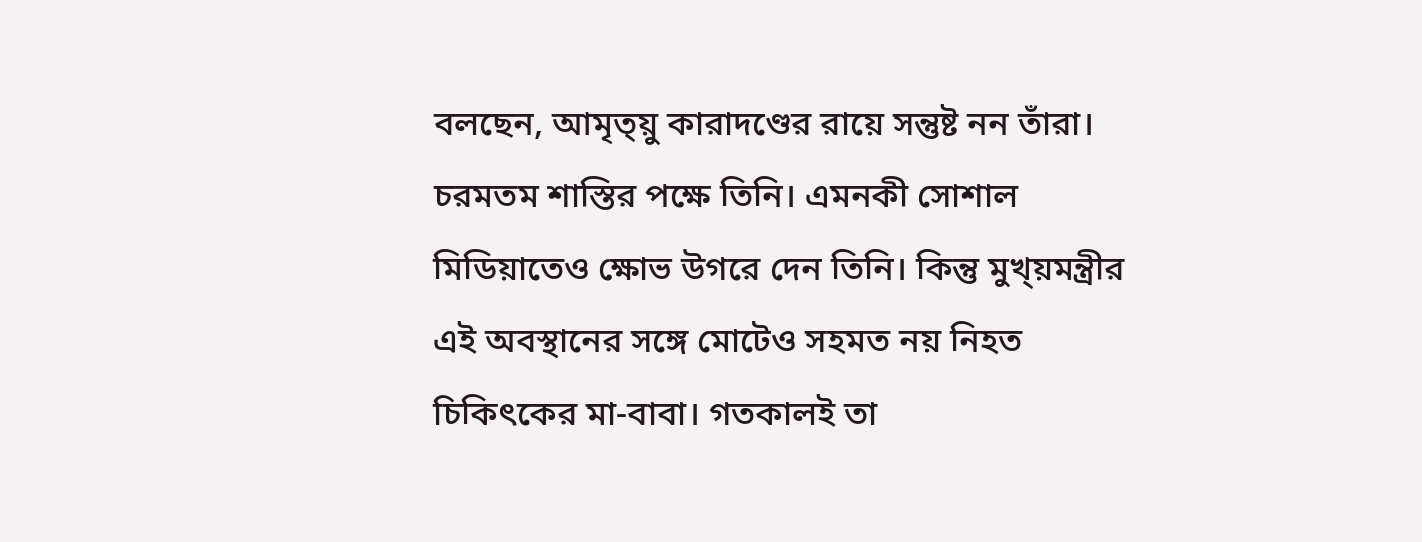বলছেন, আমৃত্য়ু কারাদণ্ডের রায়ে সন্তুষ্ট নন তাঁরা। চরমতম শাস্তির পক্ষে তিনি। এমনকী সোশাল মিডিয়াতেও ক্ষোভ উগরে দেন তিনি। কিন্তু মুখ্য়মন্ত্রীর এই অবস্থানের সঙ্গে মোটেও সহমত নয় নিহত চিকিৎকের মা-বাবা। গতকালই তা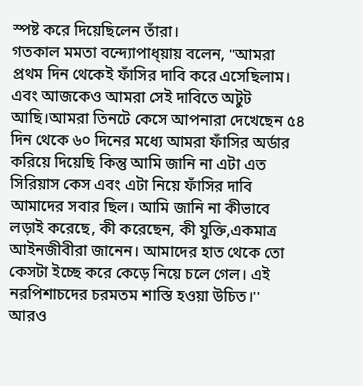স্পষ্ট করে দিয়েছিলেন তাঁরা।
গতকাল মমতা বন্দ্যোপাধ্য়ায় বলেন, "আমরা প্রথম দিন থেকেই ফাঁসির দাবি করে এসেছিলাম। এবং আজকেও আমরা সেই দাবিতে অটুট আছি।আমরা তিনটে কেসে আপনারা দেখেছেন ৫৪ দিন থেকে ৬০ দিনের মধ্যে আমরা ফাঁসির অর্ডার করিয়ে দিয়েছি কিন্তু আমি জানি না এটা এত সিরিয়াস কেস এবং এটা নিয়ে ফাঁসির দাবি আমাদের সবার ছিল। আমি জানি না কীভাবে লড়াই করেছে, কী করেছেন, কী যুক্তি,একমাত্র আইনজীবীরা জানেন। আমাদের হাত থেকে তো কেসটা ইচ্ছে করে কেড়ে নিয়ে চলে গেল। এই নরপিশাচদের চরমতম শাস্তি হওয়া উচিত।''
আরও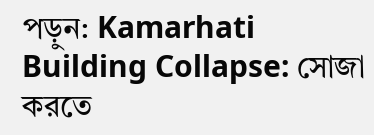পড়ুন: Kamarhati Building Collapse: সোজা করতে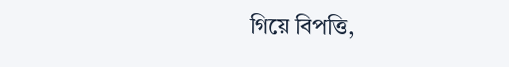গিয়ে বিপত্তি,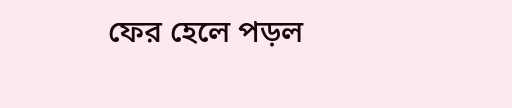ফের হেলে পড়ল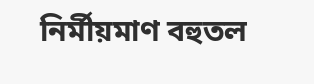নির্মীয়মাণ বহুতল